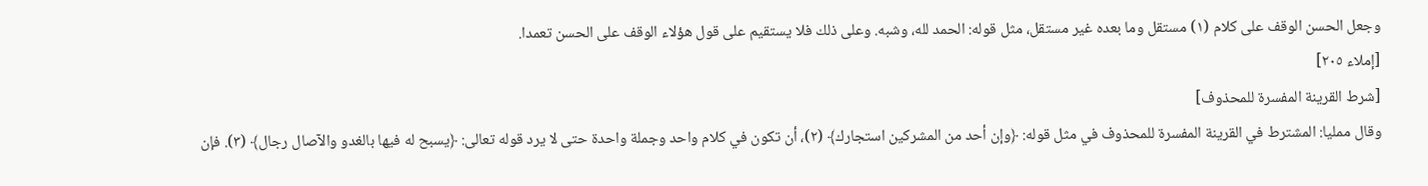وجعل الحسن الوقف على كلام (١) مستقل وما بعده غير مستقل، مثل قوله: الحمد لله، وشبه. وعلى ذلك فلا يستقيم على قول هؤلاء الوقف على الحسن تعمدا.
[إملاء ٢٠٥]
[شرط القرينة المفسرة للمحذوف]
وقال ممليا: المشترط في القرينة المفسرة للمحذوف في مثل قوله: ﴿وإن أحد من المشركين استجارك﴾ (٢)، أن تكون في كلام واحد وجملة واحدة حتى لا يرد قوله تعالى: ﴿يسبح له فيها بالغدو والآصال رجال﴾ (٣). فإن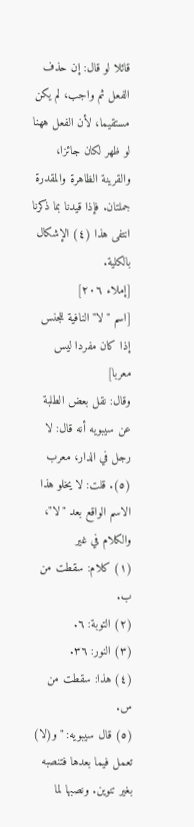قائلا لو قال: إن حذف الفعل ثم واجب، لم يكن مستقيما، لأن الفعل ههنا لو ظهر لكان جائزا، والقرينة الظاهرة والمقدرة جملتان. فإذا قيدنا بما ذكرنا انتفى هذا (٤) الإشكال بالكلية.
[إملاء ٢٠٦]
[اسم "لا" النافية للجنس إذا كان مفردا ليس معربا]
وقال: نقل بعض الطلبة عن سيبويه أنه قال: لا رجل في الدار، معرب (٥). قلت: لا يخلو هذا الاسم الواقع بعد "لا"، والكلام في غير
(١) كلام: سقطت من ب.
(٢) التوبة: ٦.
(٣) النور: ٣٦.
(٤) هذا: سقطت من س.
(٥) قال سيبويه: "و(لا) تعمل فيما بعدها فتنصبه بغير تنوين. ونصبها لما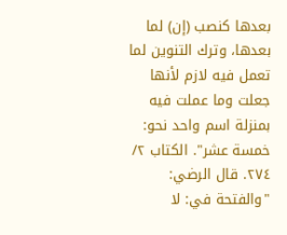بعدها كنصب (إن) لما بعدها، وترك التنوين لما تعمل فيه لازم لأنها جعلت وما عملت فيه بمنزلة اسم واحد نحو: خمسة عشر". الكتاب ٢/ ٢٧٤. قال الرضي: "والفتحة في: لا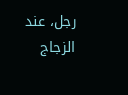رجل، عند الزجاج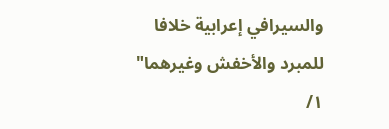والسيرافي إعرابية خلافا للمبرد والأخفش وغيرهما" ١/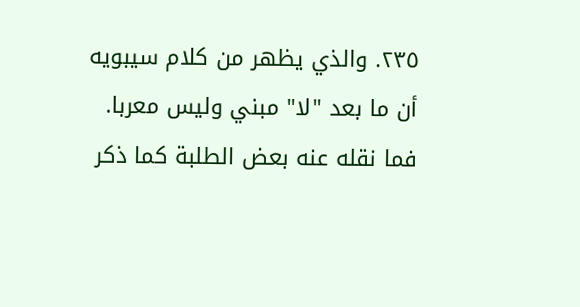٢٣٥. والذي يظهر من كلام سيبويه أن ما بعد "لا" مبني وليس معربا. فما نقله عنه بعض الطلبة كما ذكر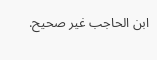ابن الحاجب غير صحيح.